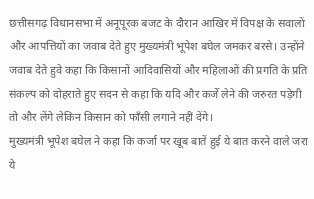छत्तीसगढ़ विधानसभा में अनूपूरक बजट के दौरान आखिर में विपक्ष के सवालों और आपत्तियों का जवाब देते हुए मुख्यमंत्री भूपेश बघेल जमकर बरसे। उन्होंने जवाब देते हुवे कहा कि किसानों आदिवासियों और महिलाओं की प्रगति के प्रति संकल्प को दोहराते हुए सदन से कहा कि यदि और कर्जे लेने की जरुरत पड़ेगी तो और लेंगे लेकिन किसान को फाँसी लगाने नहीं देंगे।
मुख्यमंत्री भूपेश बघेल ने कहा कि कर्जा पर खूब बातें हुई ये बात करने वाले जरा ये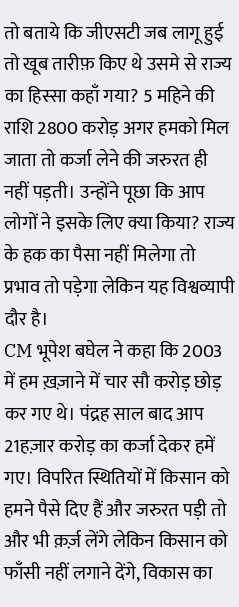तो बताये कि जीएसटी जब लागू हुई तो खूब तारीफ़ किए थे उसमे से राज्य का हिस्सा कहाँ गया? 5 महिने की राशि 2800 करोड़ अगर हमको मिल जाता तो कर्जा लेने की जरुरत ही नहीं पड़ती। उन्होंने पूछा कि आप लोगों ने इसके लिए क्या किया? राज्य के हक का पैसा नहीं मिलेगा तो प्रभाव तो पड़ेगा लेकिन यह विश्वव्यापी दौर है।
CM भूपेश बघेल ने कहा कि 2003 में हम ख़ज़ाने में चार सौ करोड़ छोड़ कर गए थे। पंद्रह साल बाद आप 21हज़ार करोड़ का कर्जा देकर हमें गए। विपरित स्थितियों में किसान को हमने पैसे दिए हैं और जरुरत पड़ी तो और भी क़र्ज़ लेंगे लेकिन किसान को फाँसी नहीं लगाने देंगे, विकास का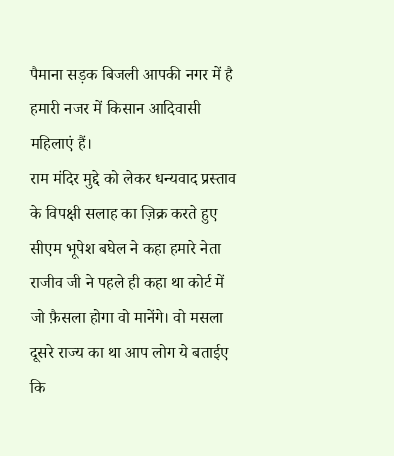पैमाना सड़क बिजली आपकी नगर में है हमारी नजर में किसान आदिवासी महिलाएं हैं।
राम मंदिर मुद्दे को लेकर धन्यवाद प्रस्ताव के विपक्षी सलाह का ज़िक्र करते हुए सीएम भूपेश बघेल ने कहा हमारे नेता राजीव जी ने पहले ही कहा था कोर्ट में जो फ़ैसला होगा वो मानेंगे। वो मसला दूसरे राज्य का था आप लोग ये बताईए कि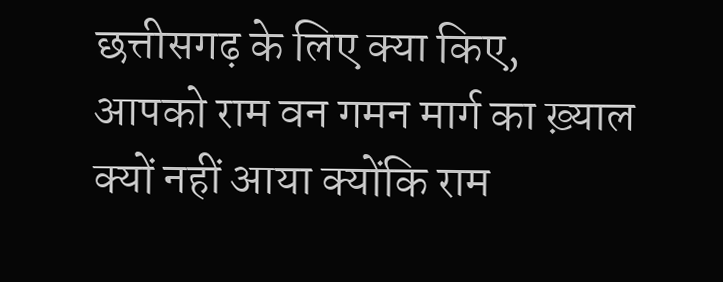छत्तीसगढ़ के लिए क्या किए, आपको राम वन गमन मार्ग का ख़्याल क्यों नहीं आया क्योंकि राम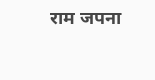राम जपना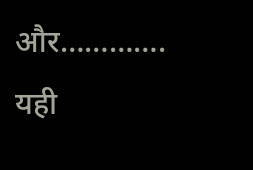और…………. यही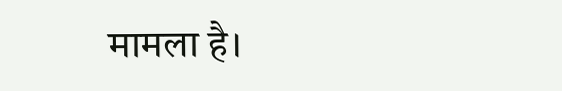मामला है।